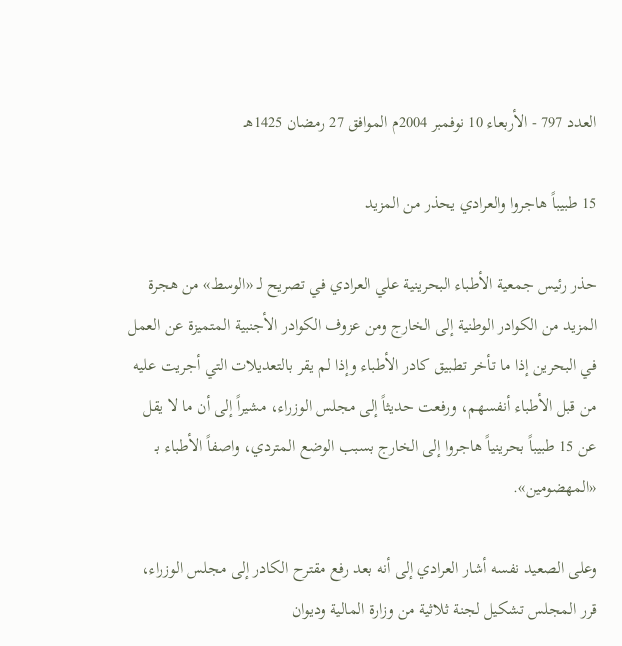العدد 797 - الأربعاء 10 نوفمبر 2004م الموافق 27 رمضان 1425هـ

15 طبيباً هاجروا والعرادي يحذر من المزيد

حذر رئيس جمعية الأطباء البحرينية علي العرادي في تصريح لـ «الوسط» من هجرة المزيد من الكوادر الوطنية إلى الخارج ومن عزوف الكوادر الأجنبية المتميزة عن العمل في البحرين إذا ما تأخر تطبيق كادر الأطباء وإذا لم يقر بالتعديلات التي أجريت عليه من قبل الأطباء أنفسهم، ورفعت حديثاً إلى مجلس الوزراء، مشيراً إلى أن ما لا يقل عن 15 طبيباً بحرينياً هاجروا إلى الخارج بسبب الوضع المتردي، واصفاً الأطباء بـ «المهضومين».

وعلى الصعيد نفسه أشار العرادي إلى أنه بعد رفع مقترح الكادر إلى مجلس الوزراء، قرر المجلس تشكيل لجنة ثلاثية من وزارة المالية وديوان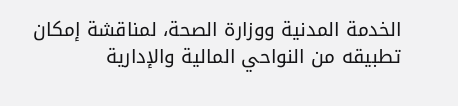الخدمة المدنية ووزارة الصحة، لمناقشة إمكان تطبيقه من النواحي المالية والإدارية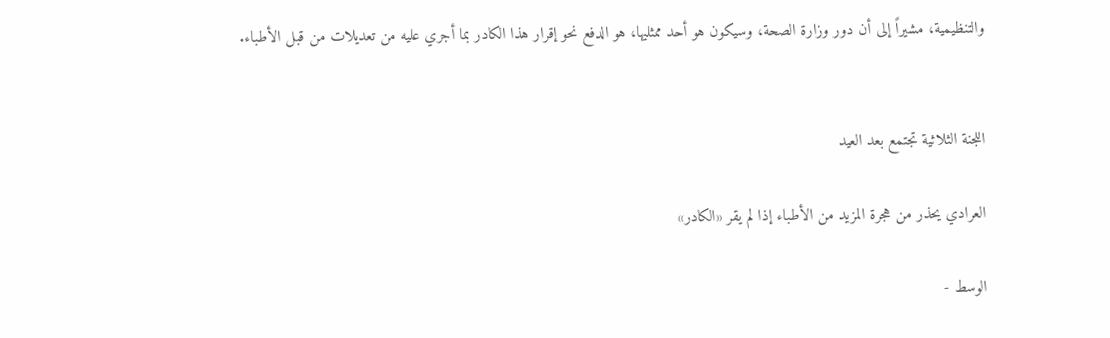والتنظيمية، مشيراً إلى أن دور وزارة الصحة، وسيكون هو أحد ممثليها، هو الدفع نحو إقرار هذا الكادر بما أجري عليه من تعديلات من قبل الأطباء.


اللجنة الثلاثية تجتمع بعد العيد

العرادي يحذر من هجرة المزيد من الأطباء إذا لم يقر «الكادر»

الوسط -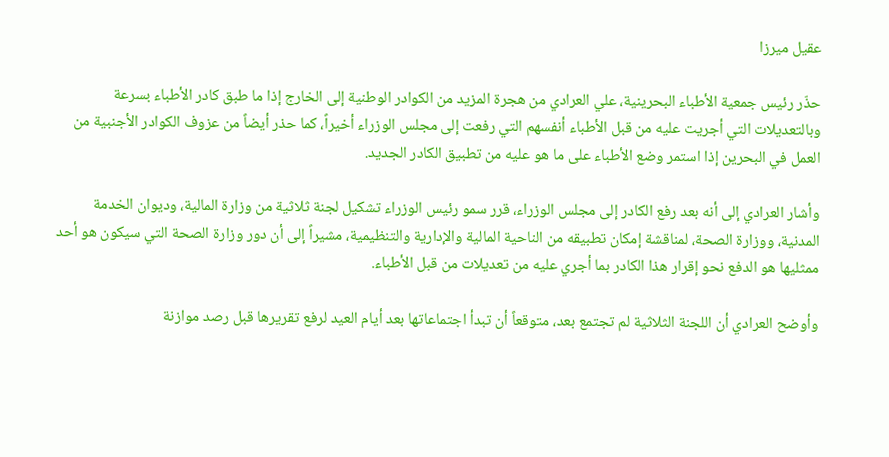عقيل ميرزا

حذّر رئيس جمعية الأطباء البحرينية، علي العرادي من هجرة المزيد من الكوادر الوطنية إلى الخارج إذا ما طبق كادر الأطباء بسرعة وبالتعديلات التي أجريت عليه من قبل الأطباء أنفسهم التي رفعت إلى مجلس الوزراء أخيراً، كما حذر أيضاً من عزوف الكوادر الأجنبية من العمل في البحرين إذا استمر وضع الأطباء على ما هو عليه من تطبيق الكادر الجديد.

وأشار العرادي إلى أنه بعد رفع الكادر إلى مجلس الوزراء، قرر سمو رئيس الوزراء تشكيل لجنة ثلاثية من وزارة المالية، وديوان الخدمة المدنية، ووزارة الصحة، لمناقشة إمكان تطبيقه من الناحية المالية والإدارية والتنظيمية، مشيراً إلى أن دور وزارة الصحة التي سيكون هو أحد ممثليها هو الدفع نحو إقرار هذا الكادر بما أجري عليه من تعديلات من قبل الأطباء.

وأوضح العرادي أن اللجنة الثلاثية لم تجتمع بعد، متوقعاً أن تبدأ اجتماعاتها بعد أيام العيد لرفع تقريرها قبل رصد موازنة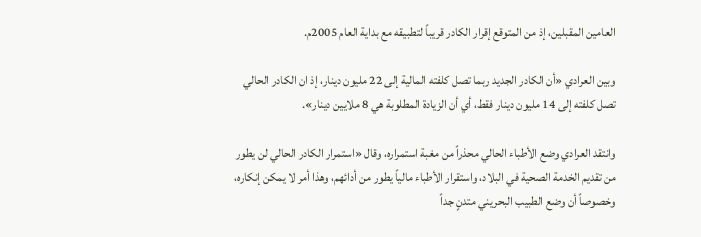العامين المقبلين، إذ من المتوقع إقرار الكادر قريباً لتطبيقه مع بداية العام 2005م.

وبين العرادي «أن الكادر الجديد ربما تصل كلفته المالية إلى 22 مليون دينار، إذ ان الكادر الحالي تصل كلفته إلى 14 مليون دينار فقط، أي أن الزيادة المطلوبة هي 8 ملايين دينار».

وانتقد العرادي وضع الأطباء الحالي محذراً من مغبة استمراره، وقال «استمرار الكادر الحالي لن يطور من تقديم الخدمة الصحية في البلاد، واستقرار الأطباء مالياً يطور من أدائهم، وهذا أمر لا يمكن إنكاره، وخصوصاً أن وضع الطبيب البحريني متدنٍ جداً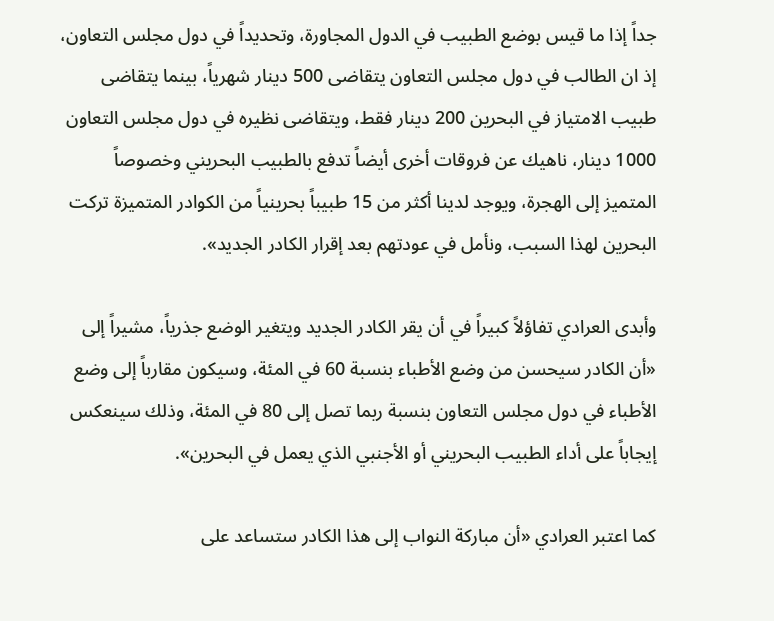جداً إذا ما قيس بوضع الطبيب في الدول المجاورة، وتحديداً في دول مجلس التعاون، إذ ان الطالب في دول مجلس التعاون يتقاضى 500 دينار شهرياً، بينما يتقاضى طبيب الامتياز في البحرين 200 دينار فقط، ويتقاضى نظيره في دول مجلس التعاون 1000 دينار، ناهيك عن فروقات أخرى أيضاً تدفع بالطبيب البحريني وخصوصاً المتميز إلى الهجرة، ويوجد لدينا أكثر من 15 طبيباً بحرينياً من الكوادر المتميزة تركت البحرين لهذا السبب، ونأمل في عودتهم بعد إقرار الكادر الجديد».

وأبدى العرادي تفاؤلاً كبيراً في أن يقر الكادر الجديد ويتغير الوضع جذرياً، مشيراً إلى «أن الكادر سيحسن من وضع الأطباء بنسبة 60 في المئة، وسيكون مقارباً إلى وضع الأطباء في دول مجلس التعاون بنسبة ربما تصل إلى 80 في المئة، وذلك سينعكس إيجاباً على أداء الطبيب البحريني أو الأجنبي الذي يعمل في البحرين».

كما اعتبر العرادي «أن مباركة النواب إلى هذا الكادر ستساعد على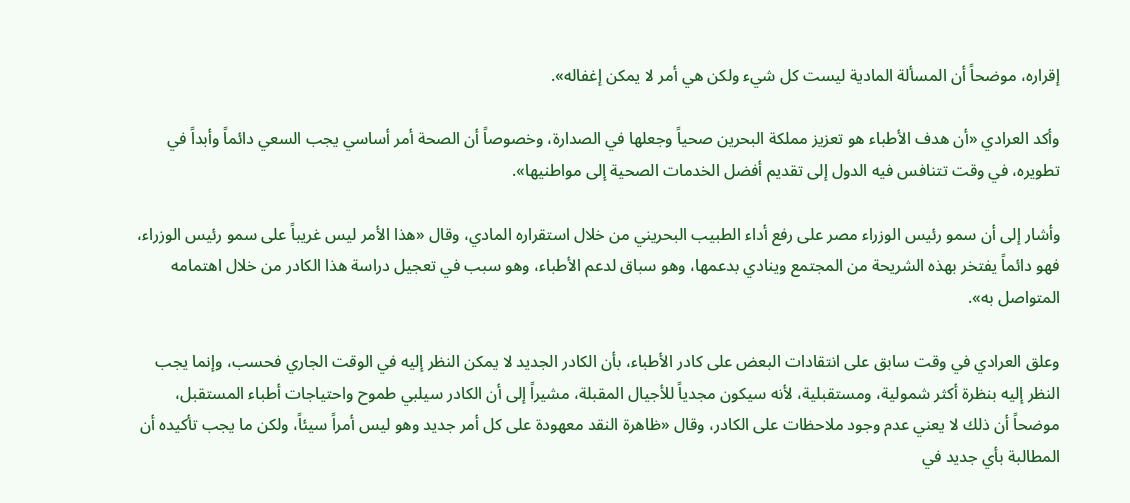إقراره، موضحاً أن المسألة المادية ليست كل شيء ولكن هي أمر لا يمكن إغفاله».

وأكد العرادي «أن هدف الأطباء هو تعزيز مملكة البحرين صحياً وجعلها في الصدارة، وخصوصاً أن الصحة أمر أساسي يجب السعي دائماً وأبداً في تطويره، في وقت تتنافس فيه الدول إلى تقديم أفضل الخدمات الصحية إلى مواطنيها».

وأشار إلى أن سمو رئيس الوزراء مصر على رفع أداء الطبيب البحريني من خلال استقراره المادي، وقال «هذا الأمر ليس غريباً على سمو رئيس الوزراء، فهو دائماً يفتخر بهذه الشريحة من المجتمع وينادي بدعمها، وهو سباق لدعم الأطباء، وهو سبب في تعجيل دراسة هذا الكادر من خلال اهتمامه المتواصل به».

وعلق العرادي في وقت سابق على انتقادات البعض على كادر الأطباء، بأن الكادر الجديد لا يمكن النظر إليه في الوقت الجاري فحسب، وإنما يجب النظر إليه بنظرة أكثر شمولية، ومستقبلية، لأنه سيكون مجدياً للأجيال المقبلة، مشيراً إلى أن الكادر سيلبي طموح واحتياجات أطباء المستقبل، موضحاً أن ذلك لا يعني عدم وجود ملاحظات على الكادر، وقال «ظاهرة النقد معهودة على كل أمر جديد وهو ليس أمراً سيئاً، ولكن ما يجب تأكيده أن المطالبة بأي جديد في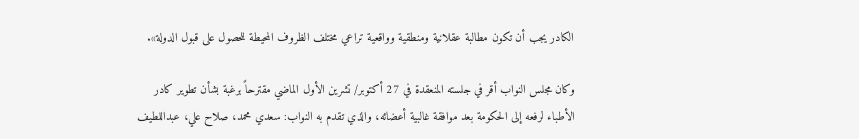الكادر يجب أن تكون مطالبة عقلانية ومنطقية وواقعية تراعي مختلف الظروف المحيطة للحصول على قبول الدولة».

وكان مجلس النواب أقر في جلسته المنعقدة في 27 أكتوبر/ تشرين الأول الماضي مقترحاً برغبة بشأن تطوير كادر الأطباء لرفعه إلى الحكومة بعد موافقة غالبية أعضائه، والذي تقدم به النواب: سعدي محمد، صلاح علي، عبداللطيف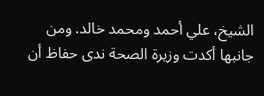الشيخ، علي أحمد ومحمد خالد. ومن جانبها أكدت وزيرة الصحة ندى حفاظ أن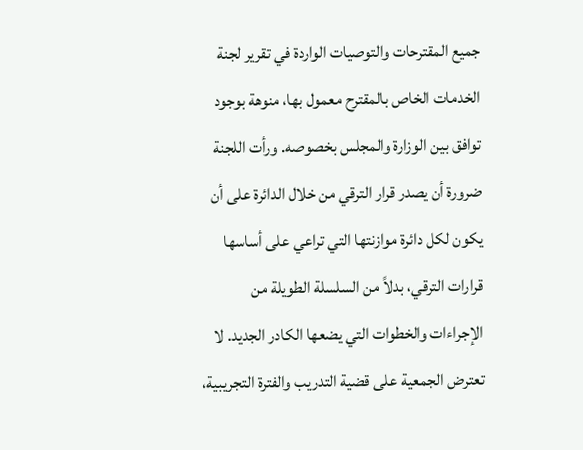جميع المقترحات والتوصيات الواردة في تقرير لجنة الخدمات الخاص بالمقترح معمول بها، منوهة بوجود توافق بين الوزارة والمجلس بخصوصه. ورأت اللجنة ضرورة أن يصدر قرار الترقي من خلال الدائرة على أن يكون لكل دائرة موازنتها التي تراعي على أساسها قرارات الترقي، بدلاً من السلسلة الطويلة من الإجراءات والخطوات التي يضعها الكادر الجديد. لا تعترض الجمعية على قضية التدريب والفترة التجريبية،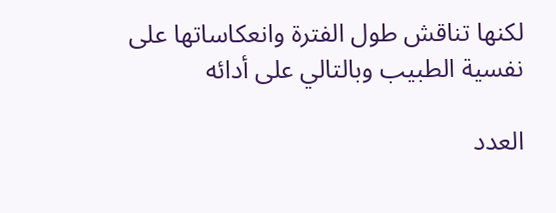لكنها تناقش طول الفترة وانعكاساتها على نفسية الطبيب وبالتالي على أدائه

العدد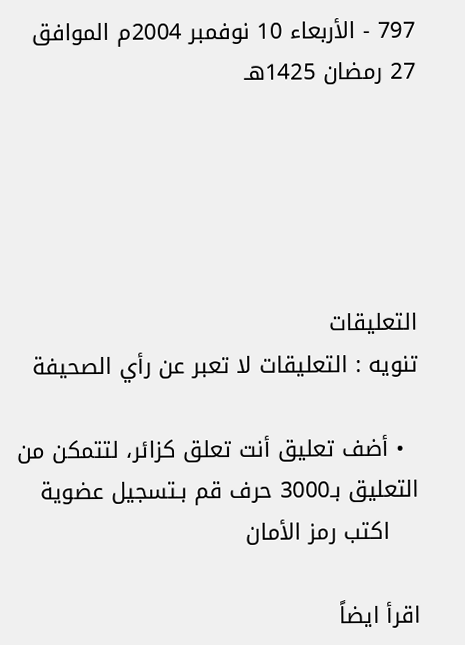797 - الأربعاء 10 نوفمبر 2004م الموافق 27 رمضان 1425هـ





التعليقات
تنويه : التعليقات لا تعبر عن رأي الصحيفة

  • أضف تعليق أنت تعلق كزائر، لتتمكن من التعليق بـ3000 حرف قم بـتسجيل عضوية
    اكتب رمز الأمان

اقرأ ايضاً